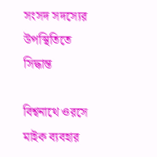সংসদ সদস্যের উপস্থিতিতে সিদ্ধান্ত

বিশ্বনাথে ওরসে মাইক ব্যবহার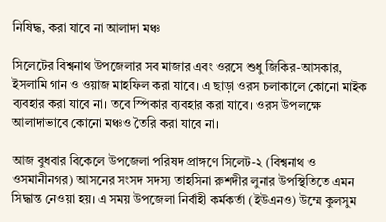নিষিদ্ধ, করা যাবে না আলাদা মঞ্চ

সিলেটের বিশ্বনাথ উপজেলার সব মাজার এবং ওরসে শুধু জিকির-আসকার, ইসলামি গান ও ওয়াজ মাহফিল করা যাবে। এ ছাড়া ওরস চলাকালে কোনো মাইক ব্যবহার করা যাবে না। তবে স্পিকার ব্যবহার করা যাবে। ওরস উপলক্ষে আলাদাভাবে কোনো মঞ্চও তৈরি করা যাবে না।

আজ বুধবার বিকেলে উপজেলা পরিষদ প্রাঙ্গণে সিলেট-২ (বিশ্বনাথ ও ওসমানীনগর) আসনের সংসদ সদস্য তাহসিনা রুশদীর লুনার উপস্থিতিতে এমন সিদ্ধান্ত নেওয়া হয়। এ সময় উপজেলা নির্বাহী কর্মকর্তা (ইউএনও) উম্মে কুলসুম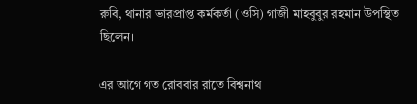রুবি, থানার ভারপ্রাপ্ত কর্মকর্তা (ওসি) গাজী মাহবুবুর রহমান উপস্থিত ছিলেন।

এর আগে গত রোববার রাতে বিশ্বনাথ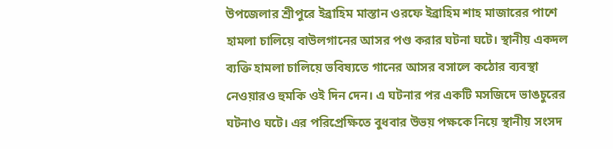উপজেলার শ্রীপুরে ইব্রাহিম মাস্তান ওরফে ইব্রাহিম শাহ মাজারের পাশে হামলা চালিয়ে বাউলগানের আসর পণ্ড করার ঘটনা ঘটে। স্থানীয় একদল ব্যক্তি হামলা চালিয়ে ভবিষ্যতে গানের আসর বসালে কঠোর ব্যবস্থা নেওয়ারও হুমকি ওই দিন দেন। এ ঘটনার পর একটি মসজিদে ভাঙচুরের ঘটনাও ঘটে। এর পরিপ্রেক্ষিতে বুধবার উভয় পক্ষকে নিয়ে স্থানীয় সংসদ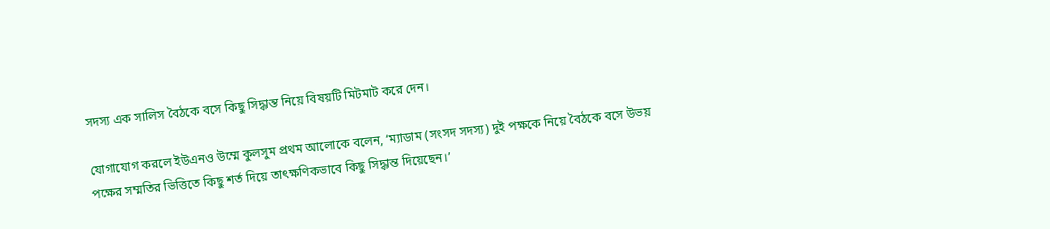সদস্য এক সালিস বৈঠকে বসে কিছু সিদ্ধান্ত নিয়ে বিষয়টি মিটমাট করে দেন।

যোগাযোগ করলে ইউএনও উম্মে কুলসুম প্রথম আলোকে বলেন, ‘ম্যাডাম (সংসদ সদস্য) দুই পক্ষকে নিয়ে বৈঠকে বসে উভয় পক্ষের সম্মতির ভিত্তিতে কিছু শর্ত দিয়ে তাৎক্ষণিকভাবে কিছু সিদ্ধান্ত দিয়েছেন।’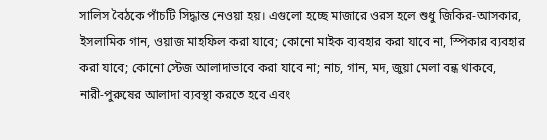সালিস বৈঠকে পাঁচটি সিদ্ধান্ত নেওয়া হয়। এগুলো হচ্ছে মাজারে ওরস হলে শুধু জিকির-আসকার, ইসলামিক গান, ওয়াজ মাহফিল করা যাবে; কোনো মাইক ব্যবহার করা যাবে না, স্পিকার ব্যবহার করা যাবে; কোনো স্টেজ আলাদাভাবে করা যাবে না; নাচ, গান, মদ, জুয়া মেলা বন্ধ থাকবে, নারী-পুরুষের আলাদা ব্যবস্থা করতে হবে এবং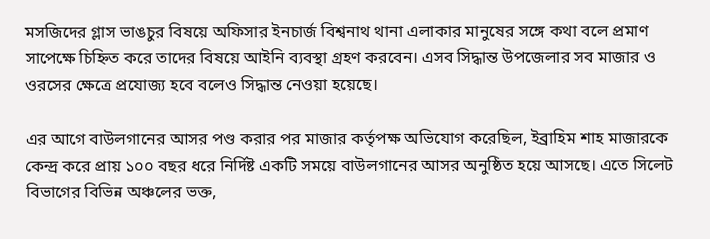মসজিদের গ্লাস ভাঙচুর বিষয়ে অফিসার ইনচার্জ বিশ্বনাথ থানা এলাকার মানুষের সঙ্গে কথা বলে প্রমাণ সাপেক্ষে চিহ্নিত করে তাদের বিষয়ে আইনি ব্যবস্থা গ্রহণ করবেন। এসব সিদ্ধান্ত উপজেলার সব মাজার ও ওরসের ক্ষেত্রে প্রযোজ্য হবে বলেও সিদ্ধান্ত নেওয়া হয়েছে।

এর আগে বাউলগানের আসর পণ্ড করার পর মাজার কর্তৃপক্ষ অভিযোগ করেছিল, ইব্রাহিম শাহ মাজারকে কেন্দ্র করে প্রায় ১০০ বছর ধরে নির্দিষ্ট একটি সময়ে বাউলগানের আসর অনুষ্ঠিত হয়ে আসছে। এতে সিলেট বিভাগের বিভিন্ন অঞ্চলের ভক্ত,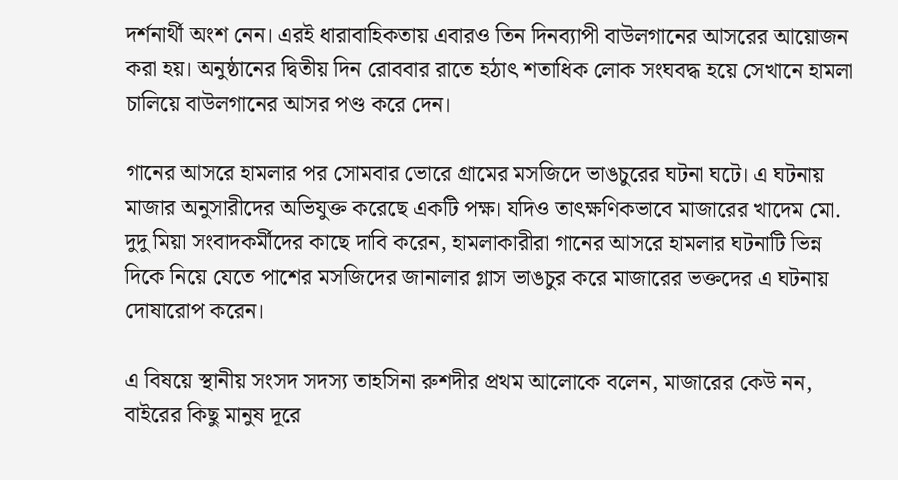দর্শনার্থী অংশ নেন। এরই ধারাবাহিকতায় এবারও তিন দিনব্যাপী বাউলগানের আসরের আয়োজন করা হয়। অনুষ্ঠানের দ্বিতীয় দিন রোববার রাতে হঠাৎ শতাধিক লোক সংঘবদ্ধ হয়ে সেখানে হামলা চালিয়ে বাউলগানের আসর পণ্ড করে দেন।

গানের আসরে হামলার পর সোমবার ভোরে গ্রামের মসজিদে ভাঙচুরের ঘটনা ঘটে। এ ঘটনায় মাজার অনুসারীদের অভিযুক্ত করেছে একটি পক্ষ। যদিও তাৎক্ষণিকভাবে মাজারের খাদেম মো. দুদু মিয়া সংবাদকর্মীদের কাছে দাবি করেন, হামলাকারীরা গানের আসরে হামলার ঘটনাটি ভিন্ন দিকে নিয়ে যেতে পাশের মসজিদের জানালার গ্লাস ভাঙচুর করে মাজারের ভক্তদের এ ঘটনায় দোষারোপ করেন।

এ বিষয়ে স্থানীয় সংসদ সদস্য তাহসিনা রুশদীর প্রথম আলোকে বলেন, মাজারের কেউ নন, বাইরের কিছু মানুষ দূরে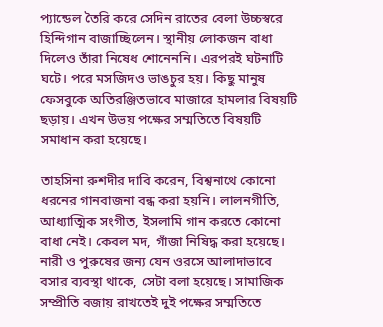প্যান্ডেল তৈরি করে সেদিন রাতের বেলা উচ্চস্বরে হিন্দিগান বাজাচ্ছিলেন। স্থানীয় লোকজন বাধা দিলেও তাঁরা নিষেধ শোনেননি। এরপরই ঘটনাটি ঘটে। পরে মসজিদও ভাঙচুর হয়। কিছু মানুষ ফেসবুকে অতিরঞ্জিতভাবে মাজারে হামলার বিষয়টি ছড়ায়। এখন উভয় পক্ষের সম্মতিতে বিষয়টি সমাধান করা হয়েছে।

তাহসিনা রুশদীর দাবি করেন, বিশ্বনাথে কোনো ধরনের গানবাজনা বন্ধ করা হয়নি। লালনগীতি, আধ্যাত্মিক সংগীত, ইসলামি গান করতে কোনো বাধা নেই। কেবল মদ, গাঁজা নিষিদ্ধ করা হয়েছে। নারী ও পুরুষের জন্য যেন ওরসে আলাদাভাবে বসার ব্যবস্থা থাকে, সেটা বলা হয়েছে। সামাজিক সম্প্রীতি বজায় রাখতেই দুই পক্ষের সম্মতিতে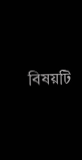বিষয়টি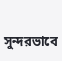সুন্দরভাবে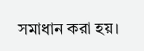সমাধান করা হয়।